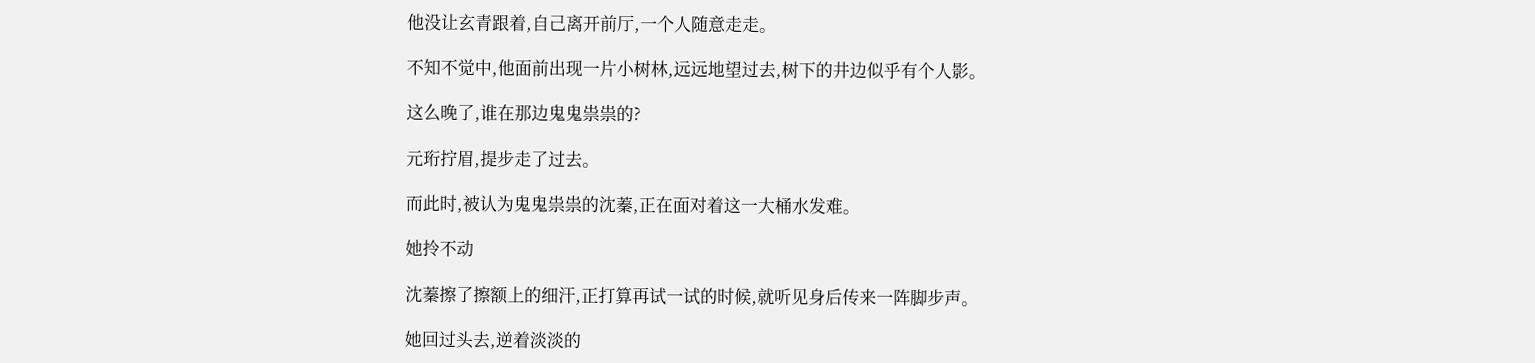他没让玄青跟着,自己离开前厅,一个人随意走走。

不知不觉中,他面前出现一片小树林,远远地望过去,树下的井边似乎有个人影。

这么晚了,谁在那边鬼鬼祟祟的?

元珩拧眉,提步走了过去。

而此时,被认为鬼鬼祟祟的沈蓁,正在面对着这一大桶水发难。

她拎不动

沈蓁擦了擦额上的细汗,正打算再试一试的时候,就听见身后传来一阵脚步声。

她回过头去,逆着淡淡的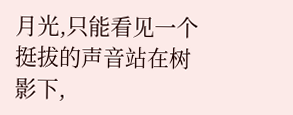月光,只能看见一个挺拔的声音站在树影下,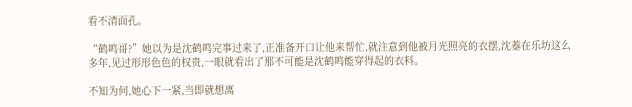看不清面孔。

“鹤鸣哥?”她以为是沈鹤鸣完事过来了,正准备开口让他来帮忙,就注意到他被月光照亮的衣摆,沈蓁在乐坊这么多年,见过形形色色的权贵,一眼就看出了那不可能是沈鹤鸣能穿得起的衣料。

不知为何,她心下一紧,当即就想离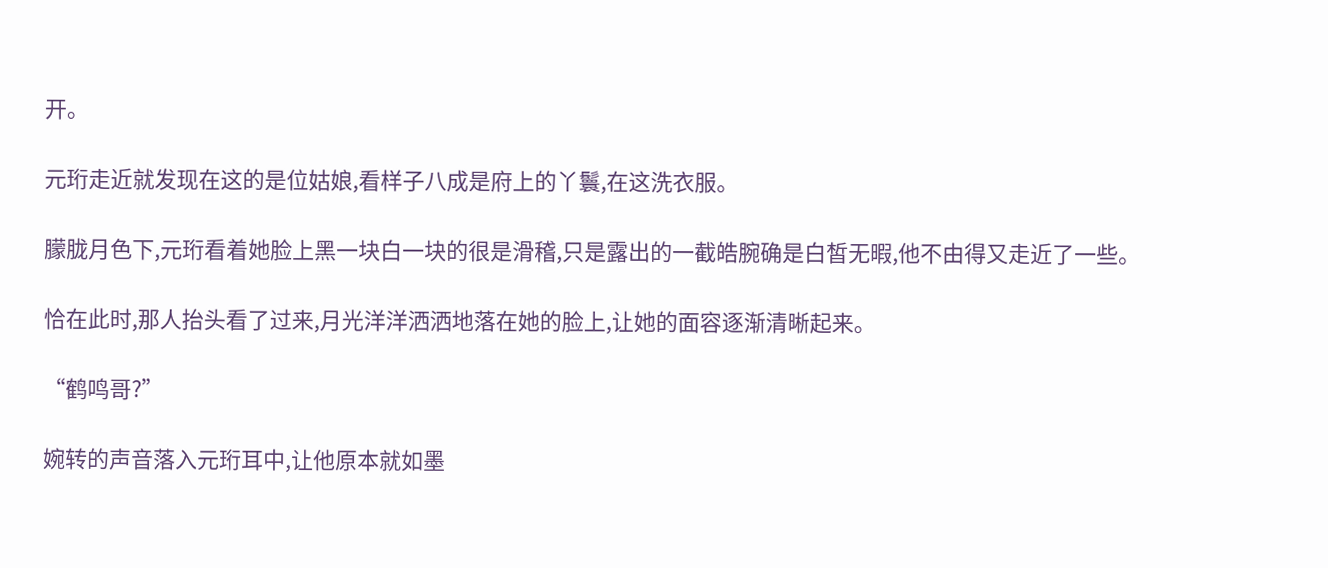开。

元珩走近就发现在这的是位姑娘,看样子八成是府上的丫鬟,在这洗衣服。

朦胧月色下,元珩看着她脸上黑一块白一块的很是滑稽,只是露出的一截皓腕确是白皙无暇,他不由得又走近了一些。

恰在此时,那人抬头看了过来,月光洋洋洒洒地落在她的脸上,让她的面容逐渐清晰起来。

“鹤鸣哥?”

婉转的声音落入元珩耳中,让他原本就如墨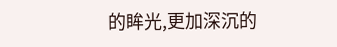的眸光,更加深沉的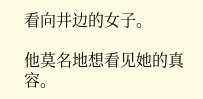看向井边的女子。

他莫名地想看见她的真容。